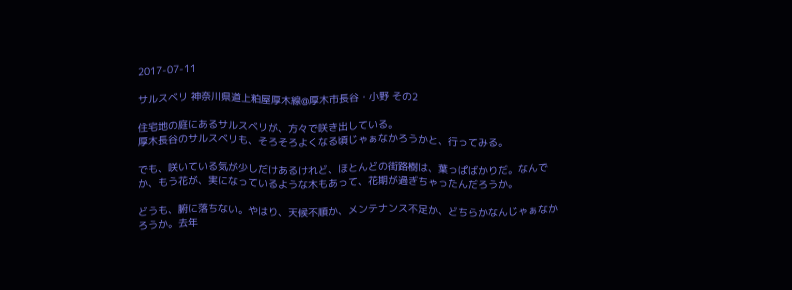2017-07-11

サルスベリ 神奈川県道上粕屋厚木線@厚木市長谷・小野 その2

住宅地の庭にあるサルスベリが、方々で咲き出している。
厚木長谷のサルスベリも、そろそろよくなる頃じゃぁなかろうかと、行ってみる。

でも、咲いている気が少しだけあるけれど、ほとんどの街路樹は、葉っぱばかりだ。なんでか、もう花が、実になっているような木もあって、花期が過ぎちゃったんだろうか。

どうも、腑に落ちない。やはり、天候不順か、メンテナンス不足か、どちらかなんじゃぁなかろうか。去年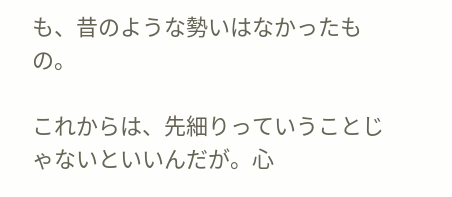も、昔のような勢いはなかったもの。

これからは、先細りっていうことじゃないといいんだが。心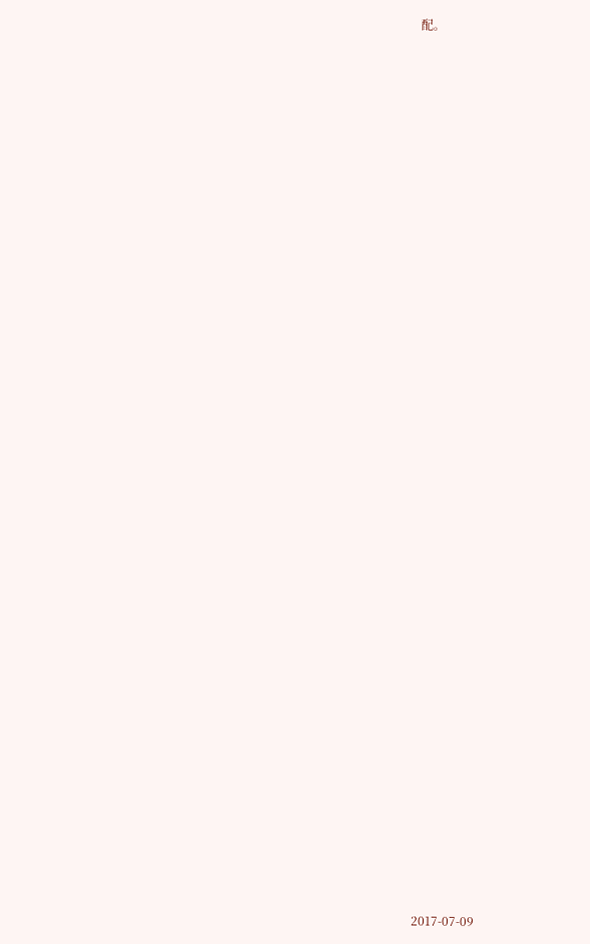配。





































2017-07-09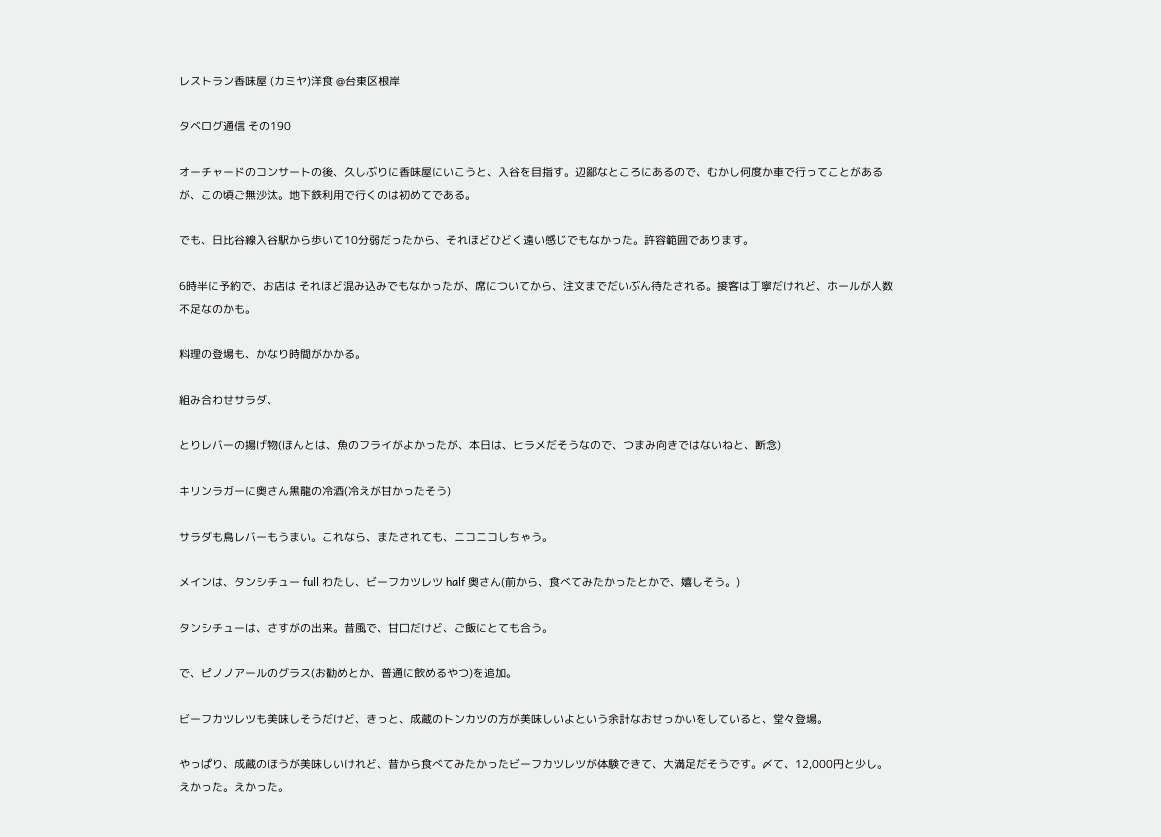レストラン香味屋 (カミヤ)洋食 @台東区根岸

タベログ通信 その190

オーチャードのコンサートの後、久しぶりに香味屋にいこうと、入谷を目指す。辺鄙なところにあるので、むかし何度か車で行ってことがあるが、この頃ご無沙汰。地下鉄利用で行くのは初めてである。

でも、日比谷線入谷駅から歩いて10分弱だったから、それほどひどく遠い感じでもなかった。許容範囲であります。

6時半に予約で、お店は それほど混み込みでもなかったが、席についてから、注文までだいぶん待たされる。接客は丁寧だけれど、ホールが人数不足なのかも。

料理の登場も、かなり時間がかかる。

組み合わせサラダ、

とりレバーの揚げ物(ほんとは、魚のフライがよかったが、本日は、ヒラメだそうなので、つまみ向きではないねと、断念)

キリンラガーに奥さん黒龍の冷酒(冷えが甘かったそう)

サラダも鳥レバーもうまい。これなら、またされても、ニコニコしちゃう。

メインは、タンシチュー full わたし、ビーフカツレツ half 奥さん(前から、食べてみたかったとかで、嬉しそう。)

タンシチューは、さすがの出来。昔風で、甘口だけど、ご飯にとても合う。

で、ピノノアールのグラス(お勧めとか、普通に飲めるやつ)を追加。

ビーフカツレツも美味しそうだけど、きっと、成蔵のトンカツの方が美味しいよという余計なおせっかいをしていると、堂々登場。

やっぱり、成蔵のほうが美味しいけれど、昔から食べてみたかったビーフカツレツが体験できて、大満足だそうです。〆て、12,000円と少し。えかった。えかった。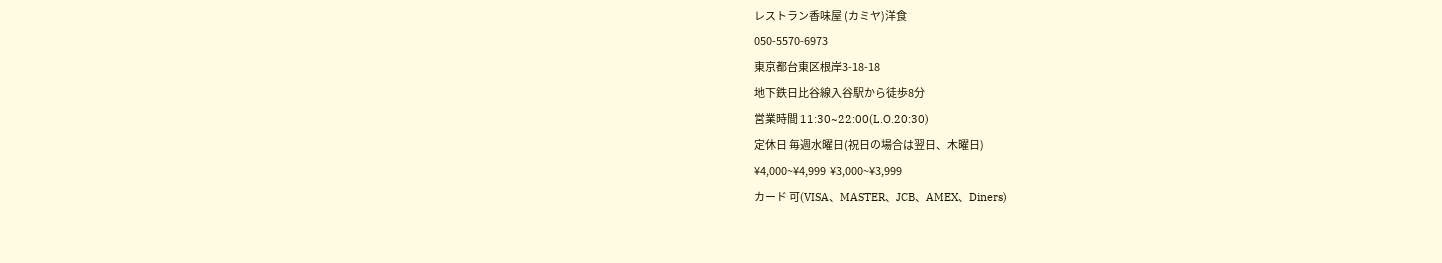レストラン香味屋 (カミヤ)洋食
050-5570-6973
東京都台東区根岸3-18-18
地下鉄日比谷線入谷駅から徒歩8分
営業時間 11:30~22:00(L.O.20:30)
定休日 毎週水曜日(祝日の場合は翌日、木曜日)
¥4,000~¥4,999  ¥3,000~¥3,999
カード 可(VISA、MASTER、JCB、AMEX、Diners)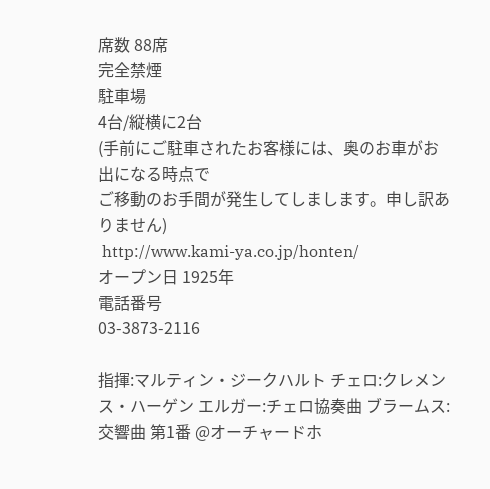席数 88席
完全禁煙
駐車場
4台/縦横に2台
(手前にご駐車されたお客様には、奥のお車がお出になる時点で
ご移動のお手間が発生してしまします。申し訳ありません)
 http://www.kami-ya.co.jp/honten/
オープン日 1925年
電話番号
03-3873-2116

指揮:マルティン・ジークハルト チェロ:クレメンス・ハーゲン エルガー:チェロ協奏曲 ブラームス:交響曲 第1番 @オーチャードホ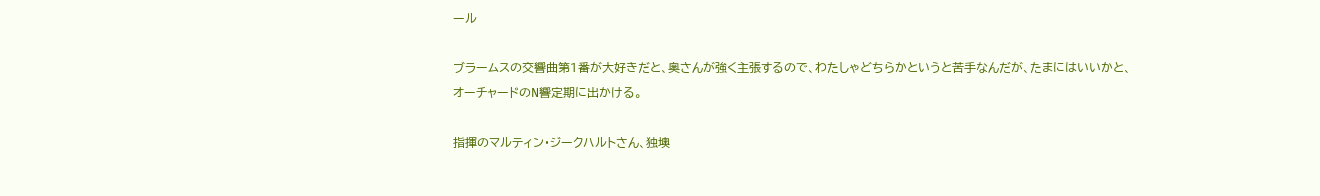ール

ブラームスの交響曲第1番が大好きだと、奥さんが強く主張するので、わたしゃどちらかというと苦手なんだが、たまにはいいかと、オーチャードのN響定期に出かける。

指揮のマルティン・ジークハルトさん、独墺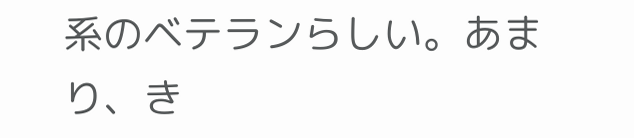系のベテランらしい。あまり、き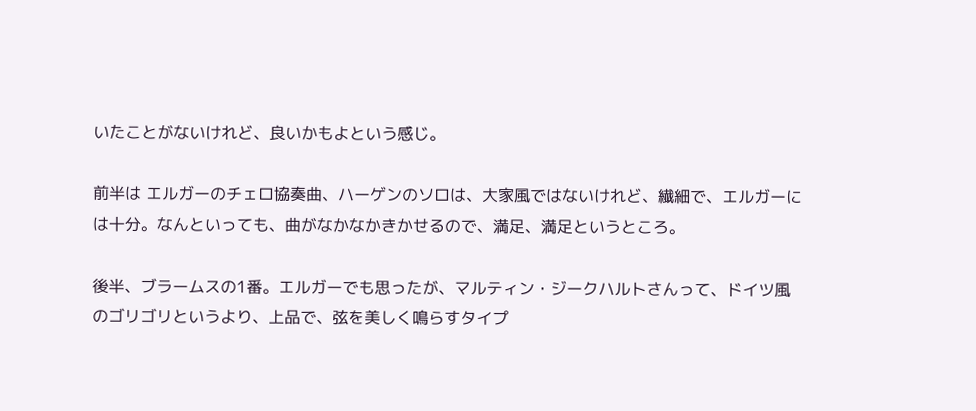いたことがないけれど、良いかもよという感じ。

前半は エルガーのチェロ協奏曲、ハーゲンのソロは、大家風ではないけれど、繊細で、エルガーには十分。なんといっても、曲がなかなかきかせるので、満足、満足というところ。

後半、ブラームスの1番。エルガーでも思ったが、マルティン・ジークハルトさんって、ドイツ風のゴリゴリというより、上品で、弦を美しく鳴らすタイプ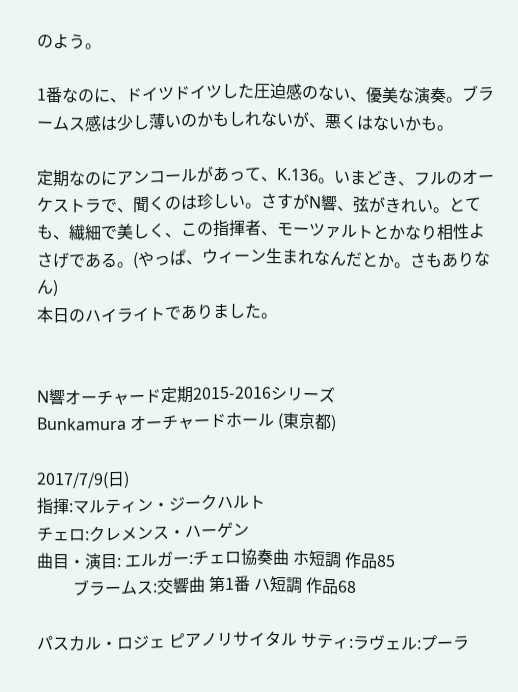のよう。

1番なのに、ドイツドイツした圧迫感のない、優美な演奏。ブラームス感は少し薄いのかもしれないが、悪くはないかも。

定期なのにアンコールがあって、K.136。いまどき、フルのオーケストラで、聞くのは珍しい。さすがN響、弦がきれい。とても、繊細で美しく、この指揮者、モーツァルトとかなり相性よさげである。(やっぱ、ウィーン生まれなんだとか。さもありなん)
本日のハイライトでありました。


N響オーチャード定期2015-2016シリーズ
Bunkamura オーチャードホール (東京都)

2017/7/9(日)
指揮:マルティン・ジークハルト
チェロ:クレメンス・ハーゲン
曲目・演目: エルガー:チェロ協奏曲 ホ短調 作品85
         ブラームス:交響曲 第1番 ハ短調 作品68

パスカル・ロジェ ピアノリサイタル サティ:ラヴェル:プーラ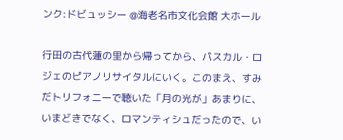ンク:ドビュッシー @海老名市文化会館 大ホール

行田の古代蓮の里から帰ってから、パスカル・ロジェのピアノリサイタルにいく。このまえ、すみだトリフォニーで聴いた「月の光が」あまりに、いまどきでなく、ロマンティシュだったので、い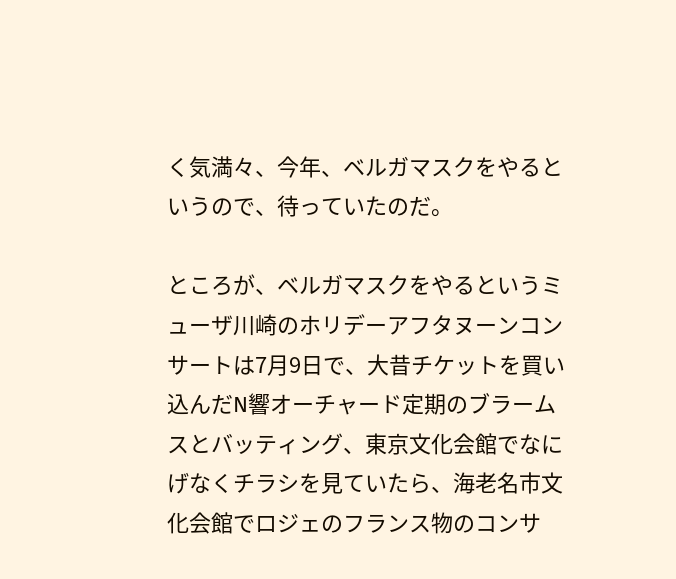く気満々、今年、ベルガマスクをやるというので、待っていたのだ。

ところが、ベルガマスクをやるというミューザ川崎のホリデーアフタヌーンコンサートは7月9日で、大昔チケットを買い込んだN響オーチャード定期のブラームスとバッティング、東京文化会館でなにげなくチラシを見ていたら、海老名市文化会館でロジェのフランス物のコンサ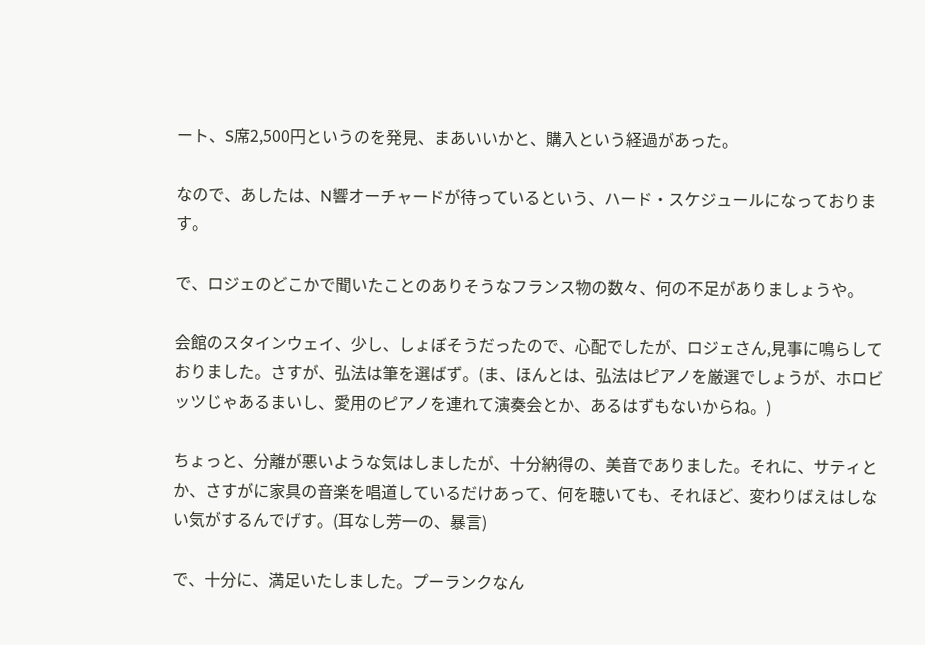ート、S席2,500円というのを発見、まあいいかと、購入という経過があった。

なので、あしたは、N響オーチャードが待っているという、ハード・スケジュールになっております。

で、ロジェのどこかで聞いたことのありそうなフランス物の数々、何の不足がありましょうや。

会館のスタインウェイ、少し、しょぼそうだったので、心配でしたが、ロジェさん,見事に鳴らしておりました。さすが、弘法は筆を選ばず。(ま、ほんとは、弘法はピアノを厳選でしょうが、ホロビッツじゃあるまいし、愛用のピアノを連れて演奏会とか、あるはずもないからね。)

ちょっと、分離が悪いような気はしましたが、十分納得の、美音でありました。それに、サティとか、さすがに家具の音楽を唱道しているだけあって、何を聴いても、それほど、変わりばえはしない気がするんでげす。(耳なし芳一の、暴言)

で、十分に、満足いたしました。プーランクなん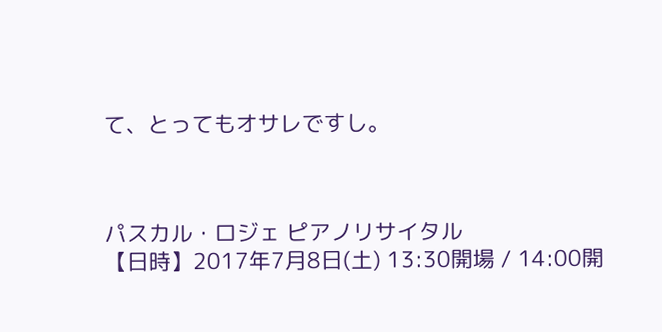て、とってもオサレですし。



パスカル・ロジェ ピアノリサイタル
【日時】2017年7月8日(土) 13:30開場 / 14:00開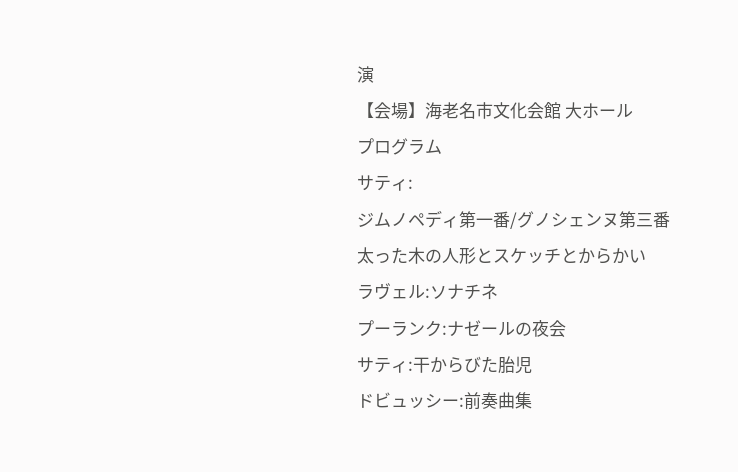演
【会場】海老名市文化会館 大ホール
プログラム
サティ:
ジムノペディ第一番/グノシェンヌ第三番
太った木の人形とスケッチとからかい
ラヴェル:ソナチネ
プーランク:ナゼールの夜会
サティ:干からびた胎児
ドビュッシー:前奏曲集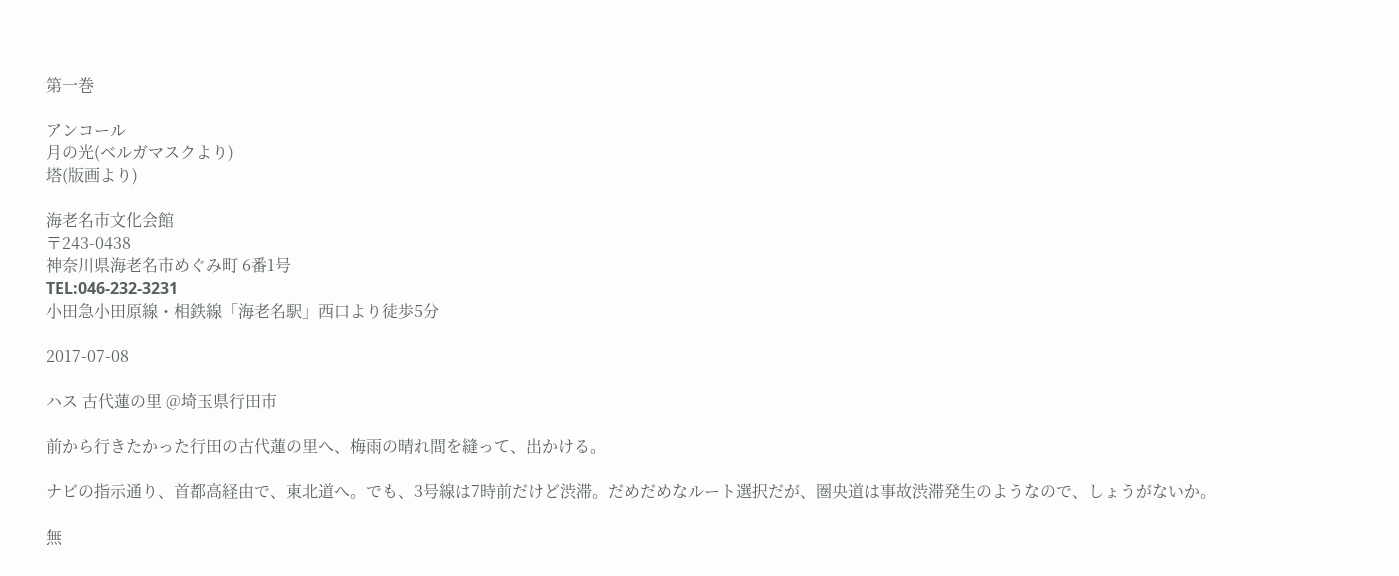第一巻

アンコール
月の光(ベルガマスクより)
塔(版画より)

海老名市文化会館
〒243-0438
神奈川県海老名市めぐみ町 6番1号
TEL:046-232-3231
小田急小田原線・相鉄線「海老名駅」西口より徒歩5分

2017-07-08

ハス 古代蓮の里 @埼玉県行田市

前から行きたかった行田の古代蓮の里へ、梅雨の晴れ間を縫って、出かける。

ナビの指示通り、首都高経由で、東北道へ。でも、3号線は7時前だけど渋滞。だめだめなルート選択だが、圏央道は事故渋滞発生のようなので、しょうがないか。

無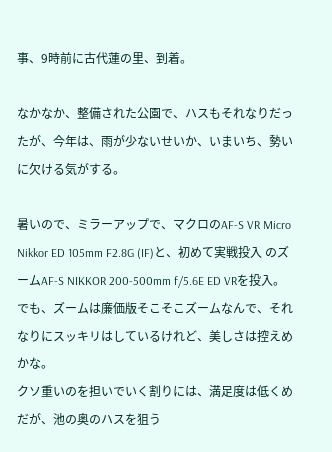事、9時前に古代蓮の里、到着。

なかなか、整備された公園で、ハスもそれなりだったが、今年は、雨が少ないせいか、いまいち、勢いに欠ける気がする。

暑いので、ミラーアップで、マクロのAF-S VR Micro Nikkor ED 105mm F2.8G (IF)と、初めて実戦投入 のズームAF-S NIKKOR 200-500mm f/5.6E ED VRを投入。
でも、ズームは廉価版そこそこズームなんで、それなりにスッキリはしているけれど、美しさは控えめかな。
クソ重いのを担いでいく割りには、満足度は低くめだが、池の奥のハスを狙う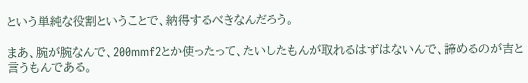という単純な役割ということで、納得するべきなんだろう。

まあ、腕が腕なんで、200mmf2とか使ったって、たいしたもんが取れるはずはないんで、諦めるのが吉と言うもんである。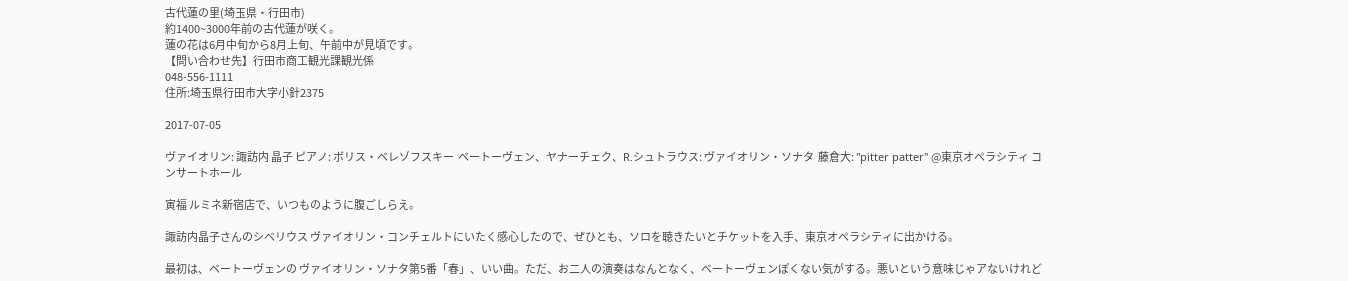古代蓮の里(埼玉県・行田市)
約1400~3000年前の古代蓮が咲く。
蓮の花は6月中旬から8月上旬、午前中が見頃です。
【問い合わせ先】行田市商工観光課観光係
048-556-1111
住所:埼玉県行田市大字小針2375

2017-07-05

ヴァイオリン: 諏訪内 晶子 ピアノ: ボリス・ベレゾフスキー  ベートーヴェン、ヤナーチェク、R.シュトラウス: ヴァイオリン・ソナタ  藤倉大: "pitter patter" @東京オペラシティ コンサートホール

寅福 ルミネ新宿店で、いつものように腹ごしらえ。

諏訪内晶子さんのシベリウス ヴァイオリン・コンチェルトにいたく感心したので、ぜひとも、ソロを聴きたいとチケットを入手、東京オペラシティに出かける。

最初は、ベートーヴェンの ヴァイオリン・ソナタ第5番「春」、いい曲。ただ、お二人の演奏はなんとなく、ベートーヴェンぽくない気がする。悪いという意味じゃアないけれど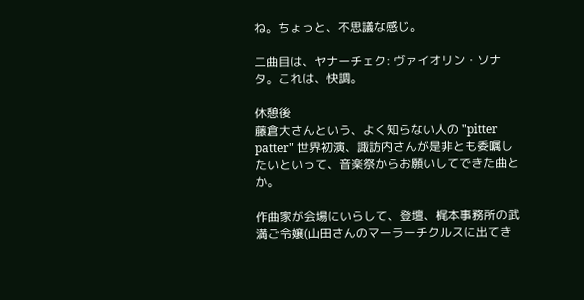ね。ちょっと、不思議な感じ。

二曲目は、ヤナーチェク: ヴァイオリン・ソナタ。これは、快調。

休憩後
藤倉大さんという、よく知らない人の "pitter patter" 世界初演、諏訪内さんが是非とも委嘱したいといって、音楽祭からお願いしてできた曲とか。

作曲家が会場にいらして、登壇、梶本事務所の武満ご令嬢(山田さんのマーラーチクルスに出てき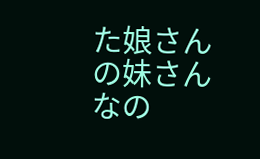た娘さんの妹さんなの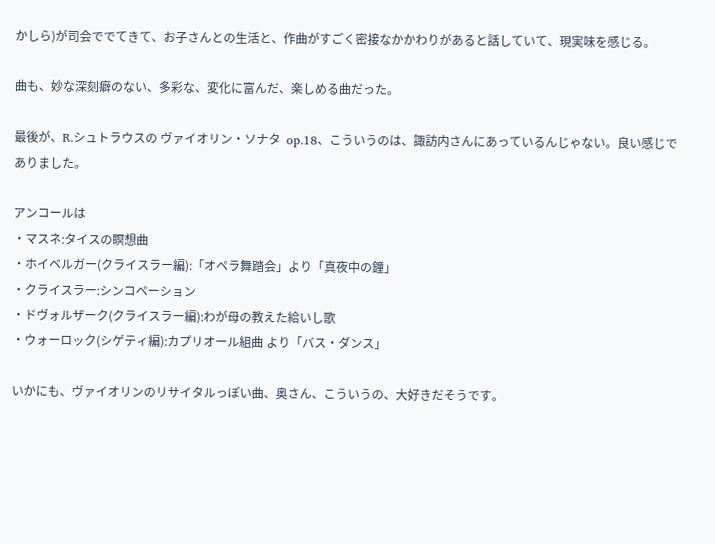かしら)が司会ででてきて、お子さんとの生活と、作曲がすごく密接なかかわりがあると話していて、現実味を感じる。

曲も、妙な深刻癖のない、多彩な、変化に富んだ、楽しめる曲だった。

最後が、R.シュトラウスの ヴァイオリン・ソナタ  op.18、こういうのは、諏訪内さんにあっているんじゃない。良い感じでありました。

アンコールは
・マスネ:タイスの瞑想曲
・ホイベルガー(クライスラー編):「オペラ舞踏会」より「真夜中の鐘」
・クライスラー:シンコペーション
・ドヴォルザーク(クライスラー編):わが母の教えた給いし歌
・ウォーロック(シゲティ編):カプリオール組曲 より「バス・ダンス」

いかにも、ヴァイオリンのリサイタルっぽい曲、奥さん、こういうの、大好きだそうです。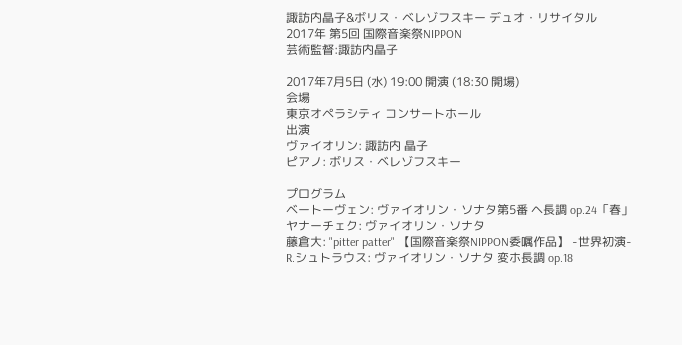諏訪内晶子&ボリス・ベレゾフスキー デュオ・リサイタル
2017年 第5回 国際音楽祭NIPPON
芸術監督:諏訪内晶子

2017年7月5日 (水) 19:00 開演 (18:30 開場)
会場
東京オペラシティ コンサートホール
出演
ヴァイオリン: 諏訪内 晶子
ピアノ: ボリス・ベレゾフスキー

プログラム
ベートーヴェン: ヴァイオリン・ソナタ第5番 ヘ長調 op.24「春」
ヤナーチェク: ヴァイオリン・ソナタ
藤倉大: "pitter patter" 【国際音楽祭NIPPON委嘱作品】 -世界初演-
R.シュトラウス: ヴァイオリン・ソナタ 変ホ長調 op.18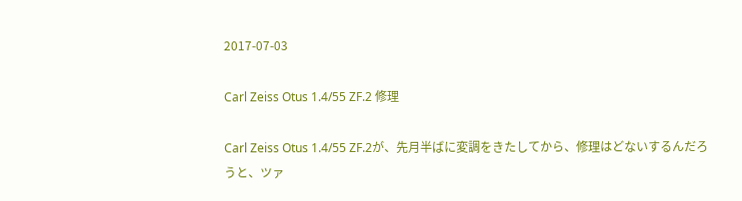2017-07-03

Carl Zeiss Otus 1.4/55 ZF.2 修理

Carl Zeiss Otus 1.4/55 ZF.2が、先月半ばに変調をきたしてから、修理はどないするんだろうと、ツァ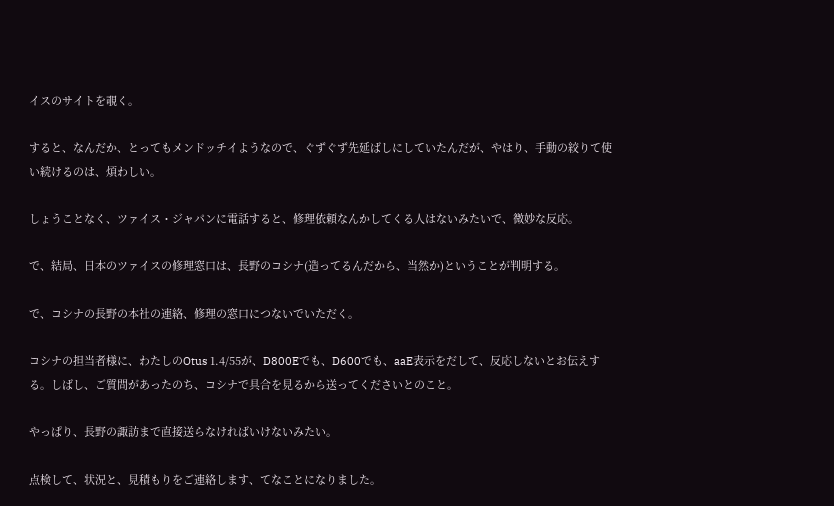イスのサイトを覗く。

すると、なんだか、とってもメンドッチイようなので、ぐずぐず先延ばしにしていたんだが、やはり、手動の絞りて使い続けるのは、煩わしい。

しょうことなく、ツァイス・ジャパンに電話すると、修理依頼なんかしてくる人はないみたいで、微妙な反応。

で、結局、日本のツァイスの修理窓口は、長野のコシナ(造ってるんだから、当然か)ということが判明する。

で、コシナの長野の本社の連絡、修理の窓口につないでいただく。

コシナの担当者様に、わたしのOtus 1.4/55が、D800Eでも、D600でも、aaE表示をだして、反応しないとお伝えする。しばし、ご質問があったのち、コシナで具合を見るから送ってくださいとのこと。

やっぱり、長野の諏訪まで直接送らなければいけないみたい。

点検して、状況と、見積もりをご連絡します、てなことになりました。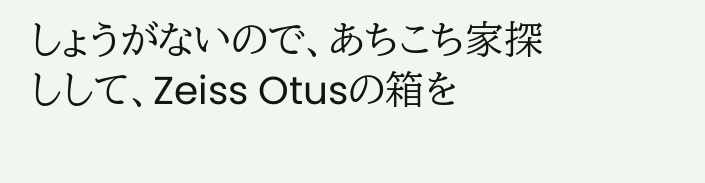しょうがないので、あちこち家探しして、Zeiss Otusの箱を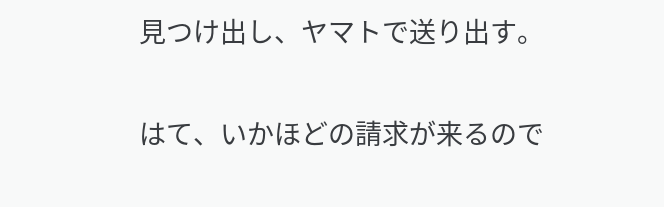見つけ出し、ヤマトで送り出す。

はて、いかほどの請求が来るので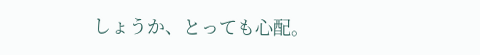しょうか、とっても心配。